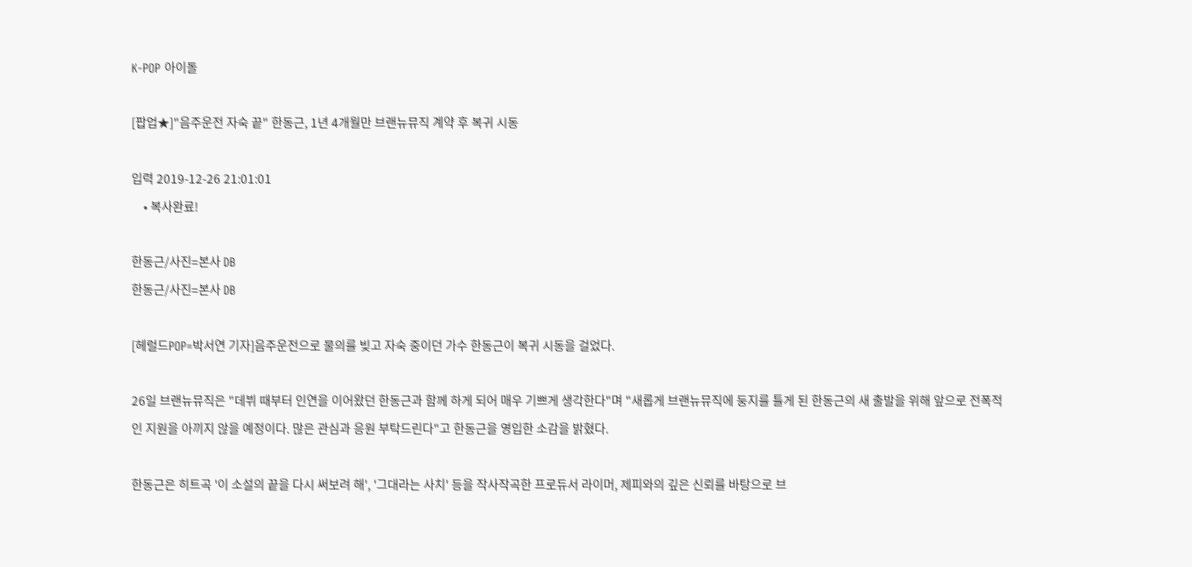K-POP 아이돌

[팝업★]"음주운전 자숙 끝" 한동근, 1년 4개월만 브랜뉴뮤직 계약 후 복귀 시동

입력 2019-12-26 21:01:01
    • 복사완료!

한동근/사진=본사 DB
한동근/사진=본사 DB

[헤럴드POP=박서연 기자]음주운전으로 물의를 빚고 자숙 중이던 가수 한동근이 복귀 시동을 걸었다.

26일 브랜뉴뮤직은 "데뷔 때부터 인연을 이어왔던 한동근과 함께 하게 되어 매우 기쁘게 생각한다"며 "새롭게 브랜뉴뮤직에 둥지를 틀게 된 한동근의 새 출발을 위해 앞으로 전폭적인 지원을 아끼지 않을 예정이다. 많은 관심과 응원 부탁드린다"고 한동근을 영입한 소감을 밝혔다.

한동근은 히트곡 '이 소설의 끝을 다시 써보려 해', '그대라는 사치' 등을 작사작곡한 프로듀서 라이머, 제피와의 깊은 신뢰를 바탕으로 브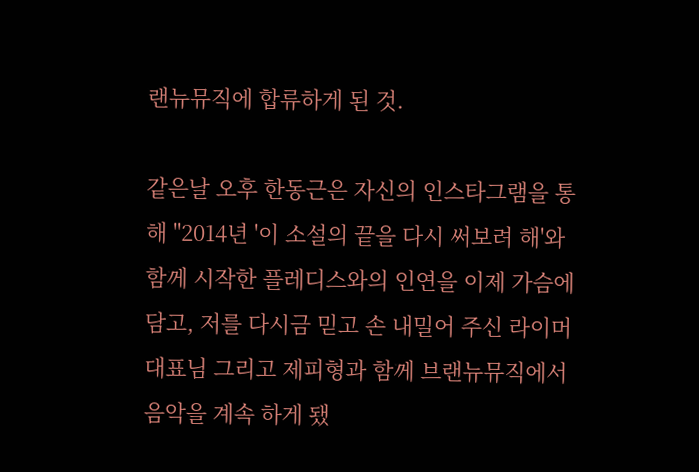랜뉴뮤직에 합류하게 된 것.

같은날 오후 한동근은 자신의 인스타그램을 통해 "2014년 '이 소설의 끝을 다시 써보려 해'와 함께 시작한 플레디스와의 인연을 이제 가슴에 담고, 저를 다시금 믿고 손 내밀어 주신 라이머 대표님 그리고 제피형과 함께 브랜뉴뮤직에서 음악을 계속 하게 됐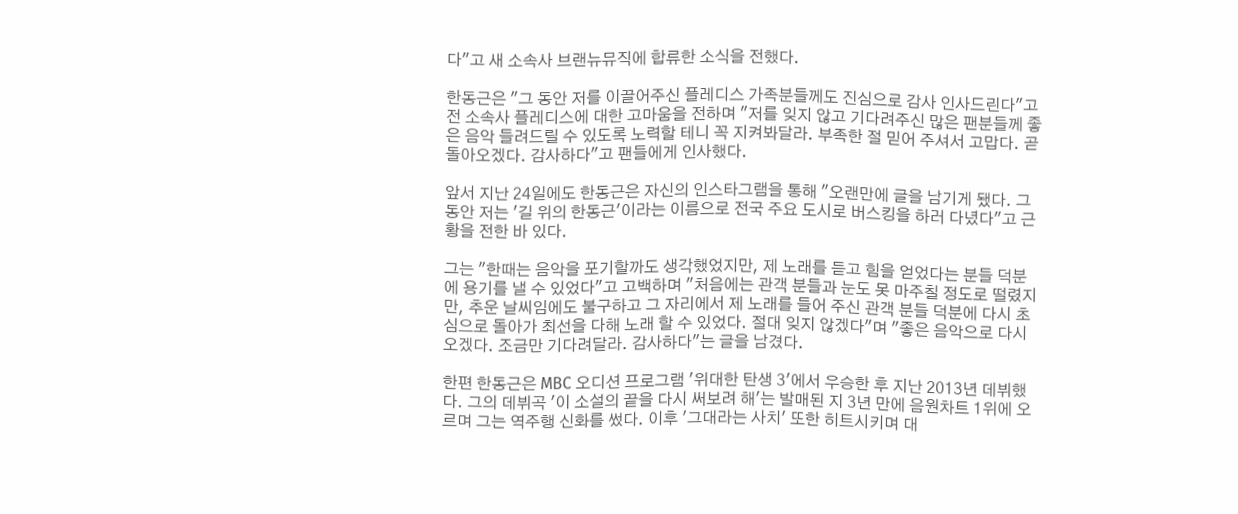다"고 새 소속사 브랜뉴뮤직에 합류한 소식을 전했다.

한동근은 "그 동안 저를 이끌어주신 플레디스 가족분들께도 진심으로 감사 인사드린다"고 전 소속사 플레디스에 대한 고마움을 전하며 "저를 잊지 않고 기다려주신 많은 팬분들께 좋은 음악 들려드릴 수 있도록 노력할 테니 꼭 지켜봐달라. 부족한 절 믿어 주셔서 고맙다. 곧 돌아오겠다. 감사하다"고 팬들에게 인사했다.

앞서 지난 24일에도 한동근은 자신의 인스타그램을 통해 "오랜만에 글을 남기게 됐다. 그동안 저는 '길 위의 한동근'이라는 이름으로 전국 주요 도시로 버스킹을 하러 다녔다"고 근황을 전한 바 있다.

그는 "한때는 음악을 포기할까도 생각했었지만, 제 노래를 듣고 힘을 얻었다는 분들 덕분에 용기를 낼 수 있었다"고 고백하며 "처음에는 관객 분들과 눈도 못 마주칠 정도로 떨렸지만, 추운 날씨임에도 불구하고 그 자리에서 제 노래를 들어 주신 관객 분들 덕분에 다시 초심으로 돌아가 최선을 다해 노래 할 수 있었다. 절대 잊지 않겠다"며 "좋은 음악으로 다시 오겠다. 조금만 기다려달라. 감사하다"는 글을 남겼다.

한편 한동근은 MBC 오디션 프로그램 '위대한 탄생 3'에서 우승한 후 지난 2013년 데뷔했다. 그의 데뷔곡 '이 소설의 끝을 다시 써보려 해'는 발매된 지 3년 만에 음원차트 1위에 오르며 그는 역주행 신화를 썼다. 이후 '그대라는 사치' 또한 히트시키며 대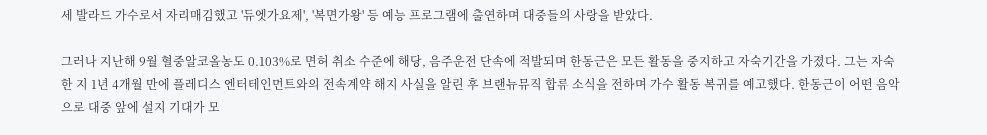세 발라드 가수로서 자리매김했고 '듀엣가요제', '복면가왕' 등 예능 프로그램에 출연하며 대중들의 사랑을 받았다.

그러나 지난해 9월 혈중알코올농도 0.103%로 면허 취소 수준에 해당, 음주운전 단속에 적발되며 한동근은 모든 활동을 중지하고 자숙기간을 가졌다. 그는 자숙한 지 1년 4개월 만에 플레디스 엔터테인먼트와의 전속계약 해지 사실을 알린 후 브랜뉴뮤직 합류 소식을 전하며 가수 활동 복귀를 예고했다. 한동근이 어떤 음악으로 대중 앞에 설지 기대가 모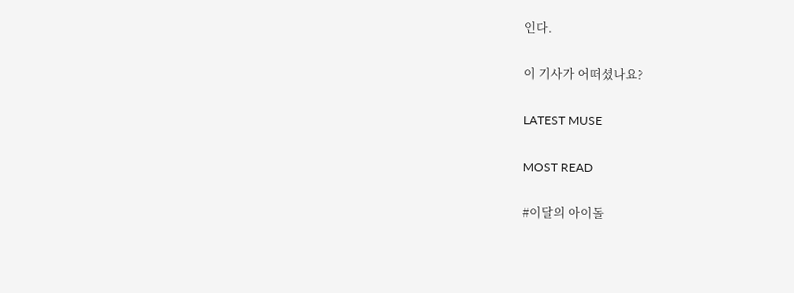인다.

이 기사가 어떠셨나요?

LATEST MUSE

MOST READ

#이달의 아이돌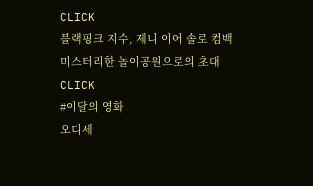CLICK
블랙핑크 지수, 제니 이어 솔로 컴백
미스터리한 놀이공원으로의 초대
CLICK
#이달의 영화
오디세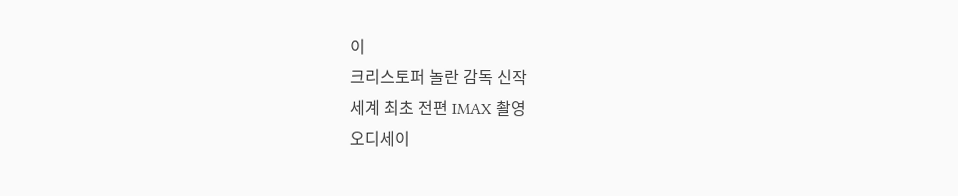이
크리스토퍼 놀란 감독 신작
세계 최초 전편 IMAX 촬영
오디세이